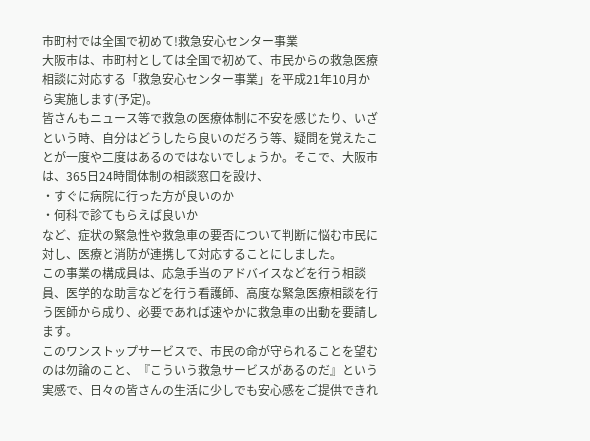市町村では全国で初めて!救急安心センター事業
大阪市は、市町村としては全国で初めて、市民からの救急医療相談に対応する「救急安心センター事業」を平成21年10月から実施します(予定)。
皆さんもニュース等で救急の医療体制に不安を感じたり、いざという時、自分はどうしたら良いのだろう等、疑問を覚えたことが一度や二度はあるのではないでしょうか。そこで、大阪市は、365日24時間体制の相談窓口を設け、
・すぐに病院に行った方が良いのか
・何科で診てもらえば良いか
など、症状の緊急性や救急車の要否について判断に悩む市民に対し、医療と消防が連携して対応することにしました。
この事業の構成員は、応急手当のアドバイスなどを行う相談員、医学的な助言などを行う看護師、高度な緊急医療相談を行う医師から成り、必要であれば速やかに救急車の出動を要請します。
このワンストップサービスで、市民の命が守られることを望むのは勿論のこと、『こういう救急サービスがあるのだ』という実感で、日々の皆さんの生活に少しでも安心感をご提供できれ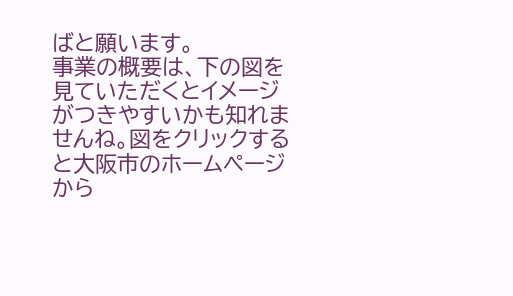ばと願います。
事業の概要は、下の図を見ていただくとイメージがつきやすいかも知れませんね。図をクリックすると大阪市のホームページから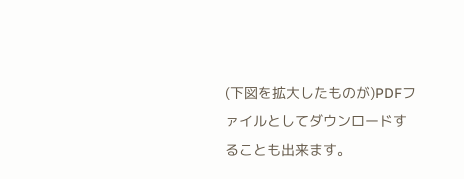(下図を拡大したものが)PDFファイルとしてダウンロードすることも出来ます。